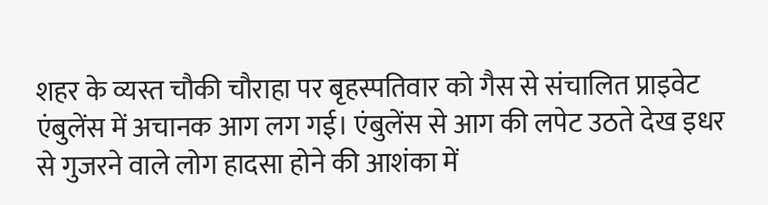शहर के व्यस्त चौकी चौराहा पर बृहस्पतिवार को गैस से संचालित प्राइवेट एंबुलेंस में अचानक आग लग गई। एंबुलेंस से आग की लपेट उठते देख इधर से गुजरने वाले लोग हादसा होने की आशंका में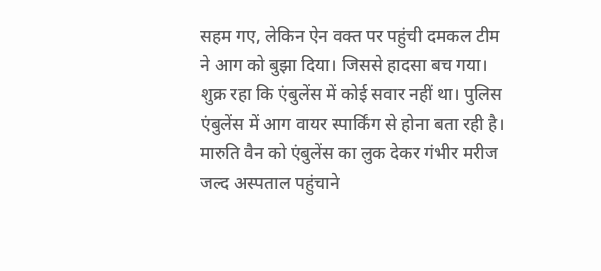सहम गए, लेकिन ऐन वक्त पर पहुंची दमकल टीम ने आग को बुझा दिया। जिससे हादसा बच गया। शुक्र रहा कि एंबुलेंस में कोई सवार नहीं था। पुलिस एंबुलेंस में आग वायर स्पार्किंग से होना बता रही है।
मारुति वैन को एंबुलेंस का लुक देकर गंभीर मरीज जल्द अस्पताल पहुंचाने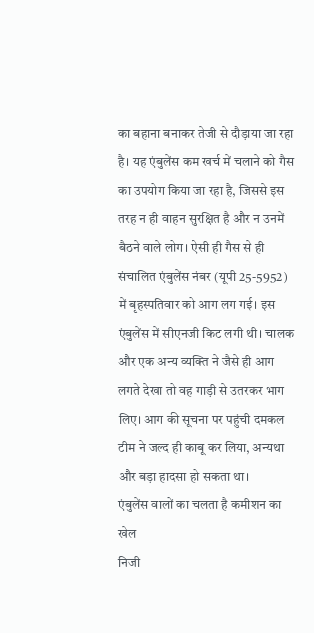का बहाना बनाकर तेजी से दौड़ाया जा रहा है। यह एंबुलेंस कम खर्च में चलाने को गैस का उपयोग किया जा रहा है, जिससे इस तरह न ही वाहन सुरक्षित है और न उनमें बैठने वाले लोग। ऐसी ही गैस से ही संचालित एंबुलेंस नंबर (यूपी 25-5952) में बृहस्पतिवार को आग लग गई। इस एंबुलेंस में सीएनजी किट लगी थी। चालक और एक अन्य व्यक्ति ने जैसे ही आग लगते देखा तो वह गाड़ी से उतरकर भाग लिए। आग की सूचना पर पहुंची दमकल टीम ने जल्द ही काबू कर लिया, अन्यथा और बड़ा हादसा हो सकता था।
एंबुलेंस वालों का चलता है कमीशन का खेल
निजी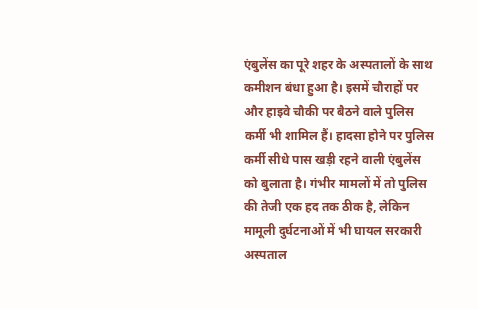एंबुलेंस का पूरे शहर के अस्पतालों के साथ कमीशन बंधा हुआ है। इसमें चौराहों पर और हाइवे चौकी पर बैठने वाले पुलिस कर्मी भी शामिल हैं। हादसा होने पर पुलिस कर्मी सीधे पास खड़ी रहने वाली एंबुलेंस को बुलाता है। गंभीर मामलों में तो पुलिस की तेजी एक हद तक ठीक है, लेकिन मामूली दुर्घटनाओं में भी घायल सरकारी अस्पताल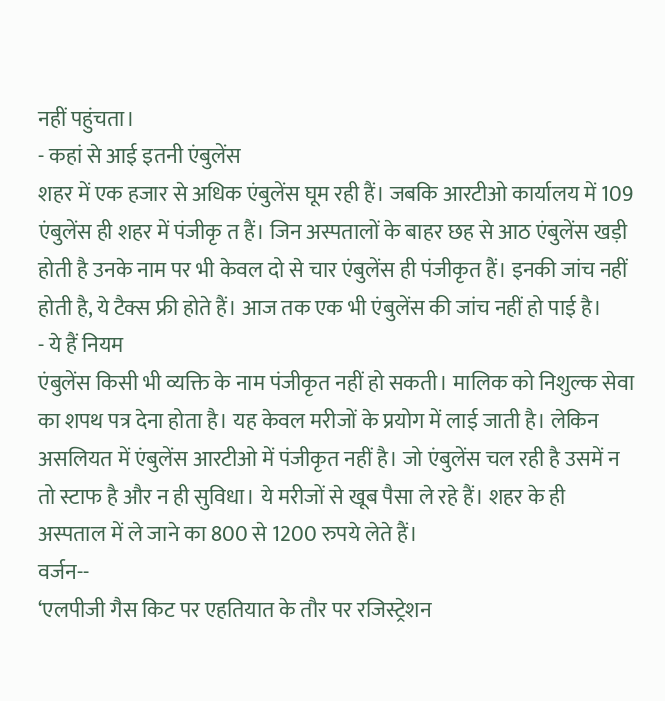नहीं पहुंचता।
- कहां से आई इतनी एंबुलेंस
शहर में एक हजार से अधिक एंबुलेंस घूम रही हैं। जबकि आरटीओ कार्यालय में 109 एंबुलेंस ही शहर में पंजीकृ त हैं। जिन अस्पतालों के बाहर छह से आठ एंबुलेंस खड़ी होती है उनके नाम पर भी केवल दो से चार एंबुलेंस ही पंजीकृत हैं। इनकी जांच नहीं होती है, ये टैक्स फ्री होते हैं। आज तक एक भी एंबुलेंस की जांच नहीं हो पाई है।
- ये हैं नियम
एंबुलेंस किसी भी व्यक्ति के नाम पंजीकृत नहीं हो सकती। मालिक को निशुल्क सेवा का शपथ पत्र देना होता है। यह केवल मरीजों के प्रयोग में लाई जाती है। लेकिन असलियत में एंबुलेंस आरटीओ में पंजीकृत नहीं है। जो एंबुलेंस चल रही है उसमें न तो स्टाफ है और न ही सुविधा। ये मरीजों से खूब पैसा ले रहे हैं। शहर के ही अस्पताल में ले जाने का 800 से 1200 रुपये लेते हैं।
वर्जन--
‘एलपीजी गैस किट पर एहतियात के तौर पर रजिस्ट्रेशन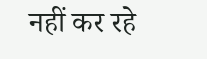नहीं कर रहे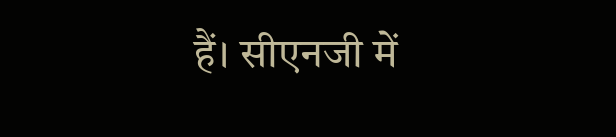हैं। सीएनजी में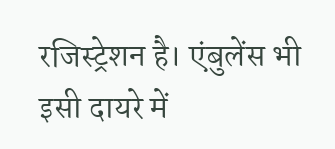रजिस्ट्रेशन है। एंबुलेंस भी इसी दायरे में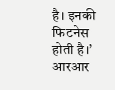है। इनकी फिटनेस होती है।’
आरआर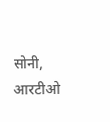सोनी, आरटीओ